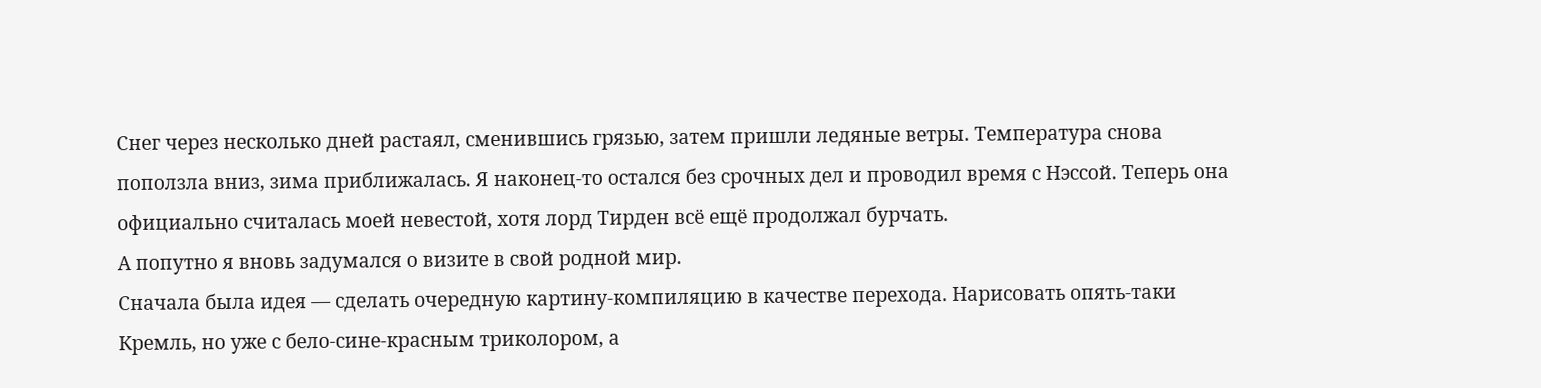Снег через несколько дней растаял, сменившись грязью, затем пришли ледяные ветры. Температура снова поползла вниз, зима приближалась. Я наконец-то остался без срочных дел и проводил время с Нэссой. Теперь она официально считалась моей невестой, хотя лорд Тирден всё ещё продолжал бурчать.
А попутно я вновь задумался о визите в свой родной мир.
Сначала была идея — сделать очередную картину-компиляцию в качестве перехода. Нарисовать опять-таки Кремль, но уже с бело-сине-красным триколором, а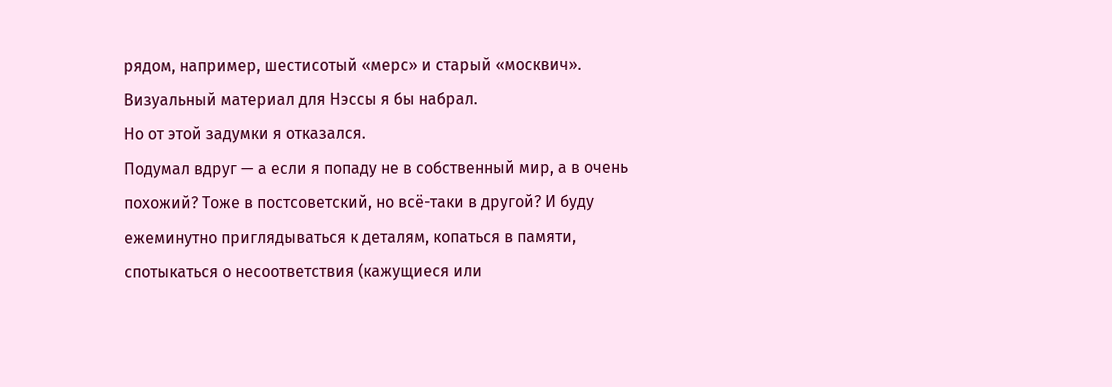рядом, например, шестисотый «мерс» и старый «москвич». Визуальный материал для Нэссы я бы набрал.
Но от этой задумки я отказался.
Подумал вдруг — а если я попаду не в собственный мир, а в очень похожий? Тоже в постсоветский, но всё-таки в другой? И буду ежеминутно приглядываться к деталям, копаться в памяти, спотыкаться о несоответствия (кажущиеся или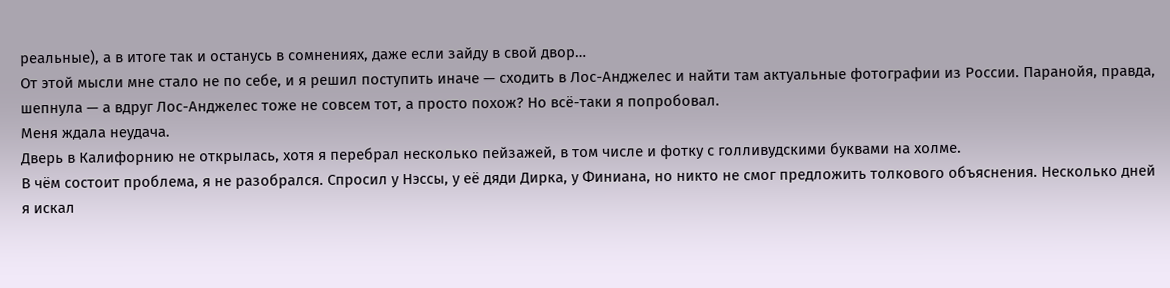реальные), а в итоге так и останусь в сомнениях, даже если зайду в свой двор…
От этой мысли мне стало не по себе, и я решил поступить иначе — сходить в Лос-Анджелес и найти там актуальные фотографии из России. Паранойя, правда, шепнула — а вдруг Лос-Анджелес тоже не совсем тот, а просто похож? Но всё-таки я попробовал.
Меня ждала неудача.
Дверь в Калифорнию не открылась, хотя я перебрал несколько пейзажей, в том числе и фотку с голливудскими буквами на холме.
В чём состоит проблема, я не разобрался. Спросил у Нэссы, у её дяди Дирка, у Финиана, но никто не смог предложить толкового объяснения. Несколько дней я искал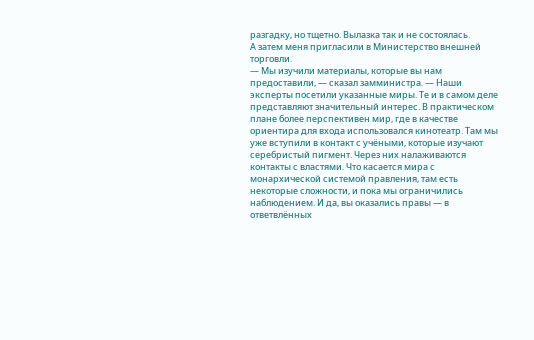разгадку, но тщетно. Вылазка так и не состоялась.
А затем меня пригласили в Министерство внешней торговли.
— Мы изучили материалы, которые вы нам предоставили, — сказал замминистра. — Наши эксперты посетили указанные миры. Те и в самом деле представляют значительный интерес. В практическом плане более перспективен мир, где в качестве ориентира для входа использовался кинотеатр. Там мы уже вступили в контакт с учёными, которые изучают серебристый пигмент. Через них налаживаются контакты с властями. Что касается мира с монархической системой правления, там есть некоторые сложности, и пока мы ограничились наблюдением. И да, вы оказались правы — в ответвлённых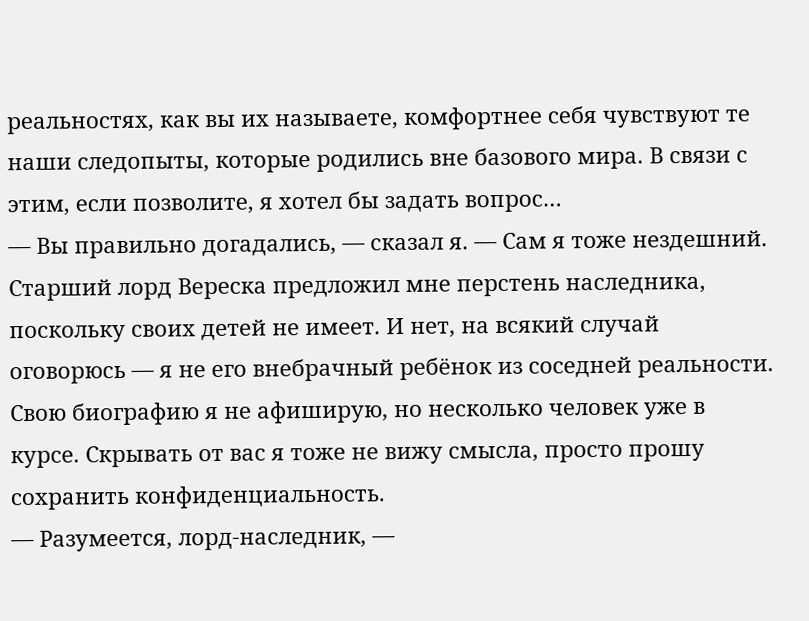реальностях, как вы их называете, комфортнее себя чувствуют те наши следопыты, которые родились вне базового мира. В связи с этим, если позволите, я хотел бы задать вопрос…
— Вы правильно догадались, — сказал я. — Сам я тоже нездешний. Старший лорд Вереска предложил мне перстень наследника, поскольку своих детей не имеет. И нет, на всякий случай оговорюсь — я не его внебрачный ребёнок из соседней реальности. Свою биографию я не афиширую, но несколько человек уже в курсе. Скрывать от вас я тоже не вижу смысла, просто прошу сохранить конфиденциальность.
— Разумеется, лорд-наследник, —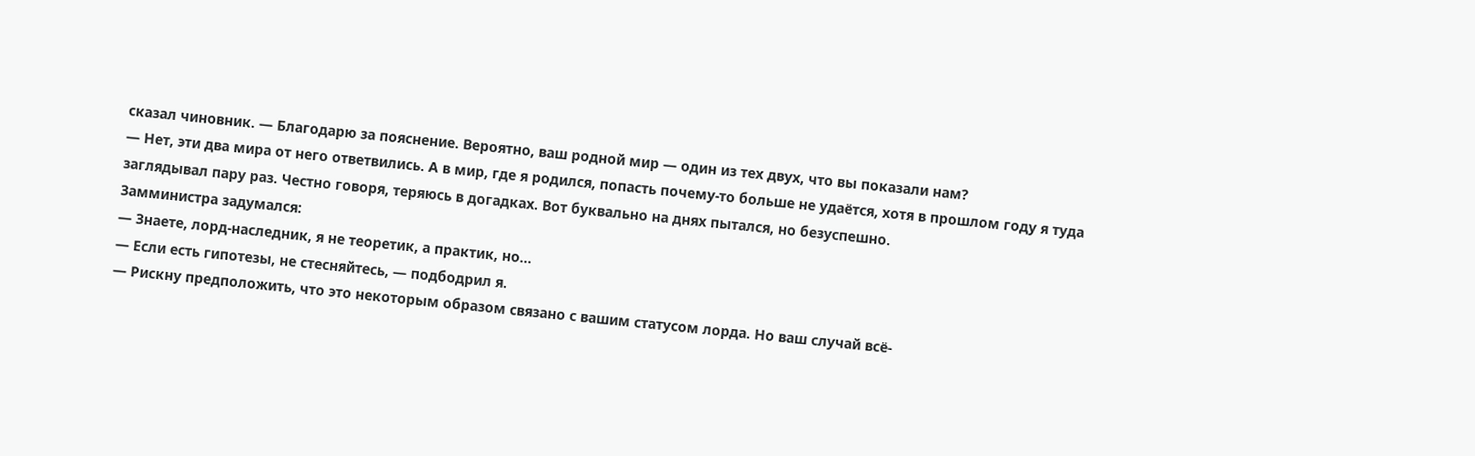сказал чиновник. — Благодарю за пояснение. Вероятно, ваш родной мир — один из тех двух, что вы показали нам?
— Нет, эти два мира от него ответвились. А в мир, где я родился, попасть почему-то больше не удаётся, хотя в прошлом году я туда заглядывал пару раз. Честно говоря, теряюсь в догадках. Вот буквально на днях пытался, но безуспешно.
Замминистра задумался:
— Знаете, лорд-наследник, я не теоретик, а практик, но…
— Если есть гипотезы, не стесняйтесь, — подбодрил я.
— Рискну предположить, что это некоторым образом связано с вашим статусом лорда. Но ваш случай всё-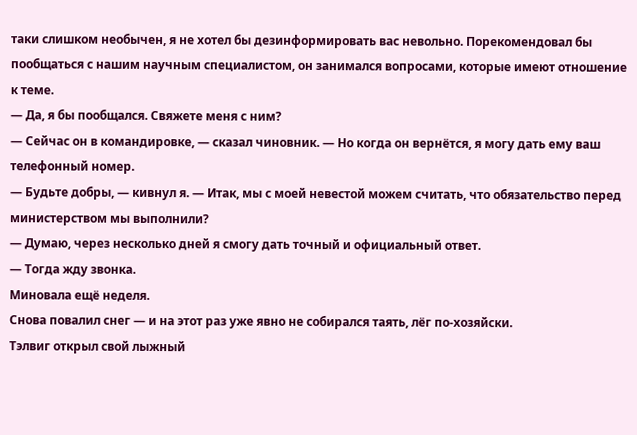таки слишком необычен, я не хотел бы дезинформировать вас невольно. Порекомендовал бы пообщаться с нашим научным специалистом, он занимался вопросами, которые имеют отношение к теме.
— Да, я бы пообщался. Свяжете меня с ним?
— Сейчас он в командировке, — сказал чиновник. — Но когда он вернётся, я могу дать ему ваш телефонный номер.
— Будьте добры, — кивнул я. — Итак, мы с моей невестой можем считать, что обязательство перед министерством мы выполнили?
— Думаю, через несколько дней я смогу дать точный и официальный ответ.
— Тогда жду звонка.
Миновала ещё неделя.
Снова повалил снег — и на этот раз уже явно не собирался таять, лёг по-хозяйски.
Тэлвиг открыл свой лыжный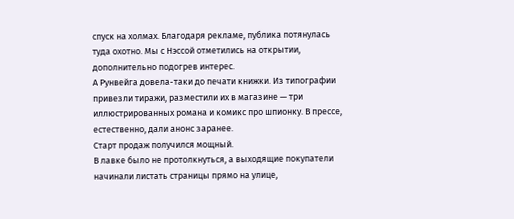спуск на холмах. Благодаря рекламе, публика потянулась туда охотно. Мы с Нэссой отметились на открытии, дополнительно подогрев интерес.
А Рунвейга довела-таки до печати книжки. Из типографии привезли тиражи, разместили их в магазине — три иллюстрированных романа и комикс про шпионку. В прессе, естественно, дали анонс заранее.
Старт продаж получился мощный.
В лавке было не протолкнуться, а выходящие покупатели начинали листать страницы прямо на улице,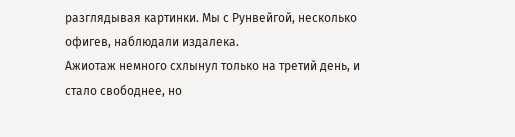разглядывая картинки. Мы с Рунвейгой, несколько офигев, наблюдали издалека.
Ажиотаж немного схлынул только на третий день, и стало свободнее, но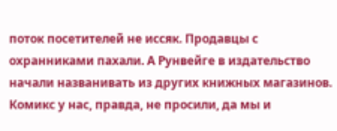поток посетителей не иссяк. Продавцы с охранниками пахали. А Рунвейге в издательство начали названивать из других книжных магазинов.
Комикс у нас, правда, не просили, да мы и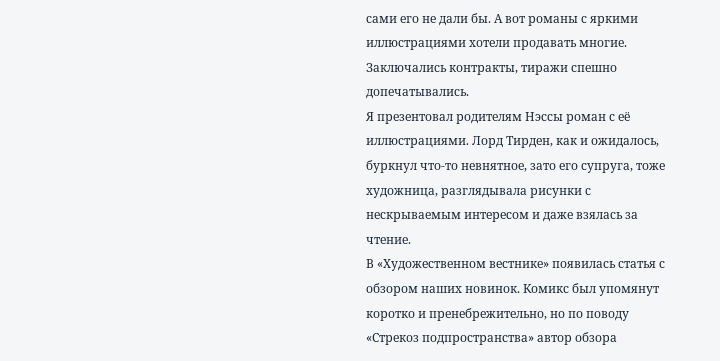сами его не дали бы. А вот романы с яркими иллюстрациями хотели продавать многие. Заключались контракты, тиражи спешно допечатывались.
Я презентовал родителям Нэссы роман с её иллюстрациями. Лорд Тирден, как и ожидалось, буркнул что-то невнятное, зато его супруга, тоже художница, разглядывала рисунки с нескрываемым интересом и даже взялась за чтение.
В «Художественном вестнике» появилась статья с обзором наших новинок. Комикс был упомянут коротко и пренебрежительно, но по поводу «Стрекоз подпространства» автор обзора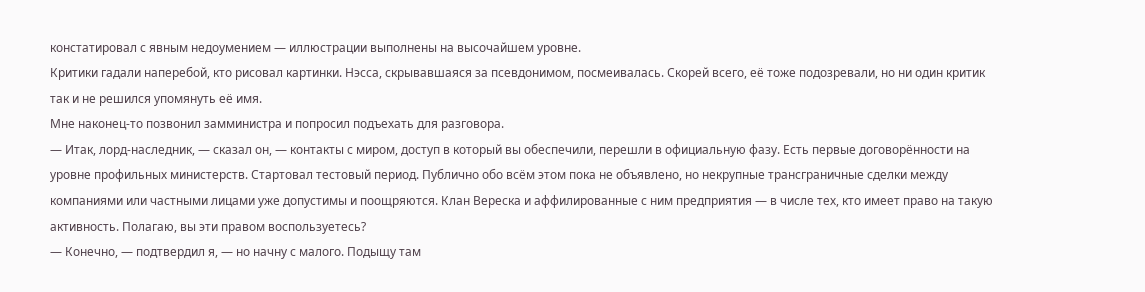констатировал с явным недоумением — иллюстрации выполнены на высочайшем уровне.
Критики гадали наперебой, кто рисовал картинки. Нэсса, скрывавшаяся за псевдонимом, посмеивалась. Скорей всего, её тоже подозревали, но ни один критик так и не решился упомянуть её имя.
Мне наконец-то позвонил замминистра и попросил подъехать для разговора.
— Итак, лорд-наследник, — сказал он, — контакты с миром, доступ в который вы обеспечили, перешли в официальную фазу. Есть первые договорённости на уровне профильных министерств. Стартовал тестовый период. Публично обо всём этом пока не объявлено, но некрупные трансграничные сделки между компаниями или частными лицами уже допустимы и поощряются. Клан Вереска и аффилированные с ним предприятия — в числе тех, кто имеет право на такую активность. Полагаю, вы эти правом воспользуетесь?
— Конечно, — подтвердил я, — но начну с малого. Подыщу там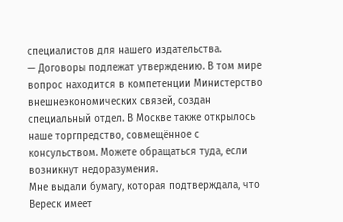специалистов для нашего издательства.
— Договоры подлежат утверждению. В том мире вопрос находится в компетенции Министерство внешнеэкономических связей, создан специальный отдел. В Москве также открылось наше торгпредство, совмещённое с консульством. Можете обращаться туда, если возникнут недоразумения.
Мне выдали бумагу, которая подтверждала, что Вереск имеет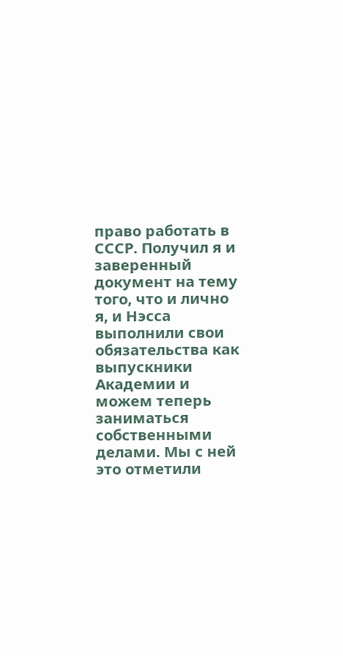право работать в СССР. Получил я и заверенный документ на тему того, что и лично я, и Нэсса выполнили свои обязательства как выпускники Академии и можем теперь заниматься собственными делами. Мы с ней это отметили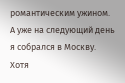романтическим ужином.
А уже на следующий день я собрался в Москву.
Хотя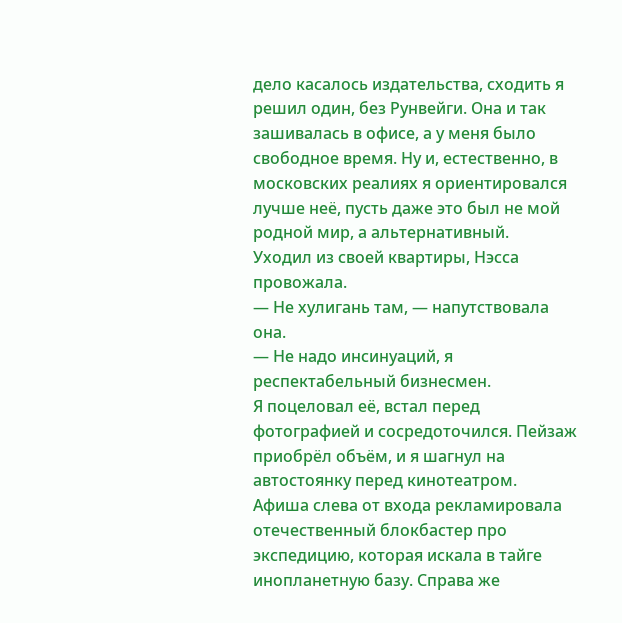дело касалось издательства, сходить я решил один, без Рунвейги. Она и так зашивалась в офисе, а у меня было свободное время. Ну и, естественно, в московских реалиях я ориентировался лучше неё, пусть даже это был не мой родной мир, а альтернативный.
Уходил из своей квартиры, Нэсса провожала.
— Не хулигань там, — напутствовала она.
— Не надо инсинуаций, я респектабельный бизнесмен.
Я поцеловал её, встал перед фотографией и сосредоточился. Пейзаж приобрёл объём, и я шагнул на автостоянку перед кинотеатром.
Афиша слева от входа рекламировала отечественный блокбастер про экспедицию, которая искала в тайге инопланетную базу. Справа же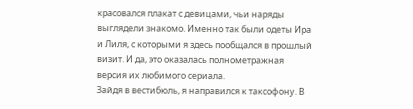красовался плакат с девицами, чьи наряды выглядели знакомо. Именно так были одеты Ира и Лиля, с которыми я здесь пообщался в прошлый визит. И да, это оказалась полнометражная версия их любимого сериала.
Зайдя в вестибюль, я направился к таксофону. В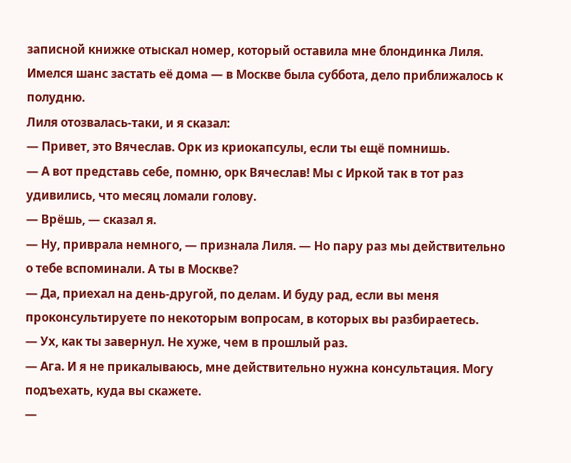записной книжке отыскал номер, который оставила мне блондинка Лиля. Имелся шанс застать её дома — в Москве была суббота, дело приближалось к полудню.
Лиля отозвалась-таки, и я сказал:
— Привет, это Вячеслав. Орк из криокапсулы, если ты ещё помнишь.
— А вот представь себе, помню, орк Вячеслав! Мы с Иркой так в тот раз удивились, что месяц ломали голову.
— Врёшь, — сказал я.
— Ну, приврала немного, — признала Лиля. — Но пару раз мы действительно о тебе вспоминали. А ты в Москве?
— Да, приехал на день-другой, по делам. И буду рад, если вы меня проконсультируете по некоторым вопросам, в которых вы разбираетесь.
— Ух, как ты завернул. Не хуже, чем в прошлый раз.
— Ага. И я не прикалываюсь, мне действительно нужна консультация. Могу подъехать, куда вы скажете.
—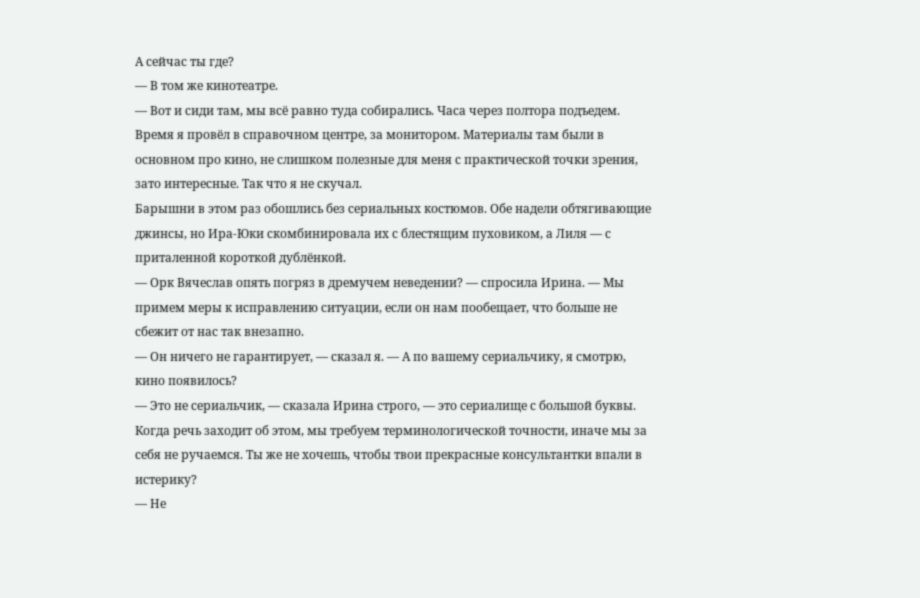А сейчас ты где?
— В том же кинотеатре.
— Вот и сиди там, мы всё равно туда собирались. Часа через полтора подъедем.
Время я провёл в справочном центре, за монитором. Материалы там были в основном про кино, не слишком полезные для меня с практической точки зрения, зато интересные. Так что я не скучал.
Барышни в этом раз обошлись без сериальных костюмов. Обе надели обтягивающие джинсы, но Ира-Юки скомбинировала их с блестящим пуховиком, а Лиля — с приталенной короткой дублёнкой.
— Орк Вячеслав опять погряз в дремучем неведении? — спросила Ирина. — Мы примем меры к исправлению ситуации, если он нам пообещает, что больше не сбежит от нас так внезапно.
— Он ничего не гарантирует, — сказал я. — А по вашему сериальчику, я смотрю, кино появилось?
— Это не сериальчик, — сказала Ирина строго, — это сериалище с большой буквы. Когда речь заходит об этом, мы требуем терминологической точности, иначе мы за себя не ручаемся. Ты же не хочешь, чтобы твои прекрасные консультантки впали в истерику?
— Не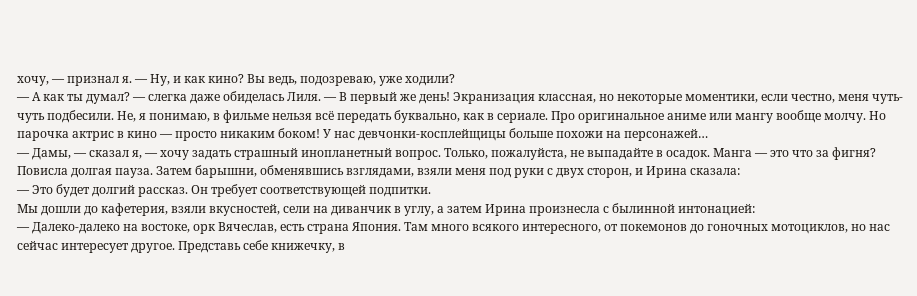хочу, — признал я. — Ну, и как кино? Вы ведь, подозреваю, уже ходили?
— А как ты думал? — слегка даже обиделась Лиля. — В первый же день! Экранизация классная, но некоторые моментики, если честно, меня чуть-чуть подбесили. Не, я понимаю, в фильме нельзя всё передать буквально, как в сериале. Про оригинальное аниме или мангу вообще молчу. Но парочка актрис в кино — просто никаким боком! У нас девчонки-косплейщицы больше похожи на персонажей…
— Дамы, — сказал я, — хочу задать страшный инопланетный вопрос. Только, пожалуйста, не выпадайте в осадок. Манга — это что за фигня?
Повисла долгая пауза. Затем барышни, обменявшись взглядами, взяли меня под руки с двух сторон, и Ирина сказала:
— Это будет долгий рассказ. Он требует соответствующей подпитки.
Мы дошли до кафетерия, взяли вкусностей, сели на диванчик в углу, а затем Ирина произнесла с былинной интонацией:
— Далеко-далеко на востоке, орк Вячеслав, есть страна Япония. Там много всякого интересного, от покемонов до гоночных мотоциклов, но нас сейчас интересует другое. Представь себе книжечку, в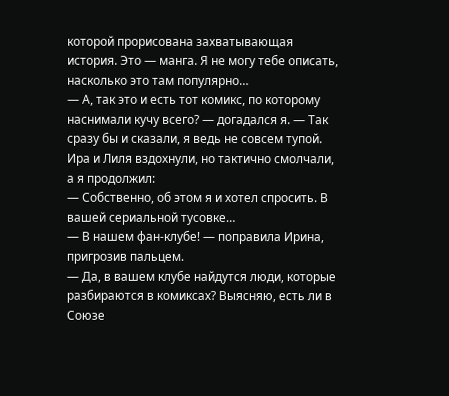которой прорисована захватывающая история. Это — манга. Я не могу тебе описать, насколько это там популярно…
— А, так это и есть тот комикс, по которому наснимали кучу всего? — догадался я. — Так сразу бы и сказали, я ведь не совсем тупой.
Ира и Лиля вздохнули, но тактично смолчали, а я продолжил:
— Собственно, об этом я и хотел спросить. В вашей сериальной тусовке…
— В нашем фан-клубе! — поправила Ирина, пригрозив пальцем.
— Да, в вашем клубе найдутся люди, которые разбираются в комиксах? Выясняю, есть ли в Союзе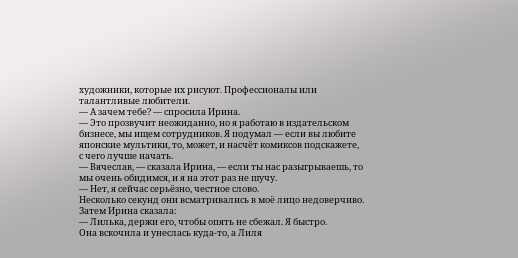художники, которые их рисуют. Профессионалы или талантливые любители.
— А зачем тебе? — спросила Ирина.
— Это прозвучит неожиданно, но я работаю в издательском бизнесе, мы ищем сотрудников. Я подумал — если вы любите японские мультики, то, может, и насчёт комиксов подскажете, с чего лучше начать.
— Вячеслав, — сказала Ирина, — если ты нас разыгрываешь, то мы очень обидимся, и я на этот раз не шучу.
— Нет, я сейчас серьёзно, честное слово.
Несколько секунд они всматривались в моё лицо недоверчиво. Затем Ирина сказала:
— Лилька, держи его, чтобы опять не сбежал. Я быстро.
Она вскочила и унеслась куда-то, а Лиля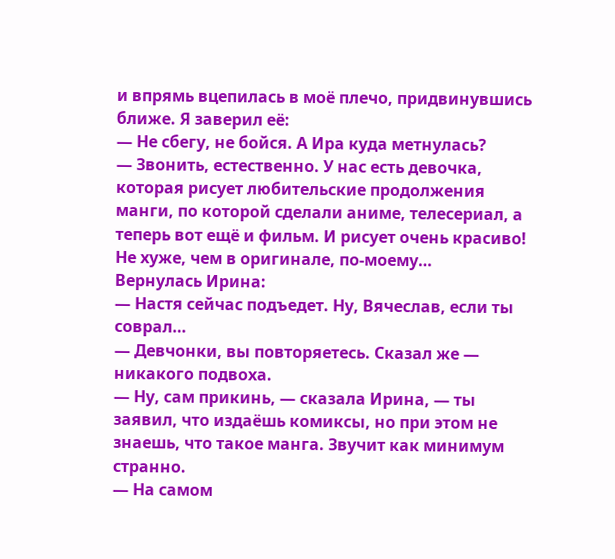и впрямь вцепилась в моё плечо, придвинувшись ближе. Я заверил её:
— Не сбегу, не бойся. А Ира куда метнулась?
— Звонить, естественно. У нас есть девочка, которая рисует любительские продолжения манги, по которой сделали аниме, телесериал, а теперь вот ещё и фильм. И рисует очень красиво! Не хуже, чем в оригинале, по-моему…
Вернулась Ирина:
— Настя сейчас подъедет. Ну, Вячеслав, если ты соврал…
— Девчонки, вы повторяетесь. Сказал же — никакого подвоха.
— Ну, сам прикинь, — сказала Ирина, — ты заявил, что издаёшь комиксы, но при этом не знаешь, что такое манга. Звучит как минимум странно.
— На самом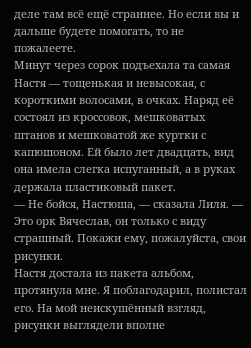деле там всё ещё страннее. Но если вы и дальше будете помогать, то не пожалеете.
Минут через сорок подъехала та самая Настя — тощенькая и невысокая, с короткими волосами, в очках. Наряд её состоял из кроссовок, мешковатых штанов и мешковатой же куртки с капюшоном. Ей было лет двадцать, вид она имела слегка испуганный, а в руках держала пластиковый пакет.
— Не бойся, Настюша, — сказала Лиля. — Это орк Вячеслав, он только с виду страшный. Покажи ему, пожалуйста, свои рисунки.
Настя достала из пакета альбом, протянула мне. Я поблагодарил, полистал его. На мой неискушённый взгляд, рисунки выглядели вполне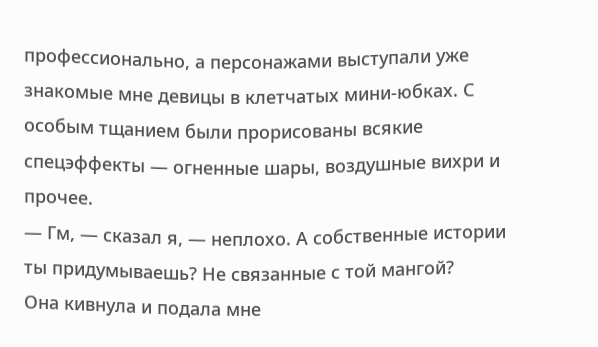профессионально, а персонажами выступали уже знакомые мне девицы в клетчатых мини-юбках. С особым тщанием были прорисованы всякие спецэффекты — огненные шары, воздушные вихри и прочее.
— Гм, — сказал я, — неплохо. А собственные истории ты придумываешь? Не связанные с той мангой?
Она кивнула и подала мне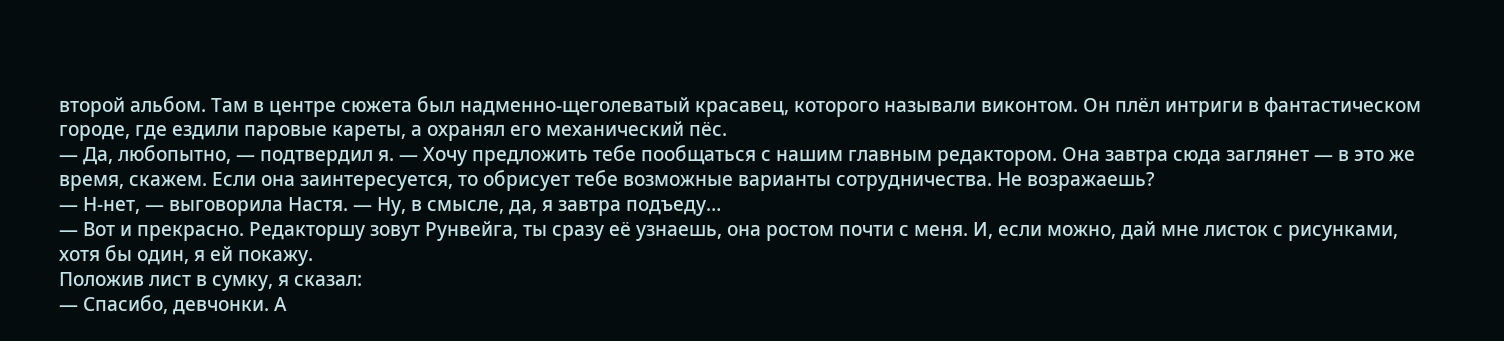второй альбом. Там в центре сюжета был надменно-щеголеватый красавец, которого называли виконтом. Он плёл интриги в фантастическом городе, где ездили паровые кареты, а охранял его механический пёс.
— Да, любопытно, — подтвердил я. — Хочу предложить тебе пообщаться с нашим главным редактором. Она завтра сюда заглянет — в это же время, скажем. Если она заинтересуется, то обрисует тебе возможные варианты сотрудничества. Не возражаешь?
— Н-нет, — выговорила Настя. — Ну, в смысле, да, я завтра подъеду…
— Вот и прекрасно. Редакторшу зовут Рунвейга, ты сразу её узнаешь, она ростом почти с меня. И, если можно, дай мне листок с рисунками, хотя бы один, я ей покажу.
Положив лист в сумку, я сказал:
— Спасибо, девчонки. А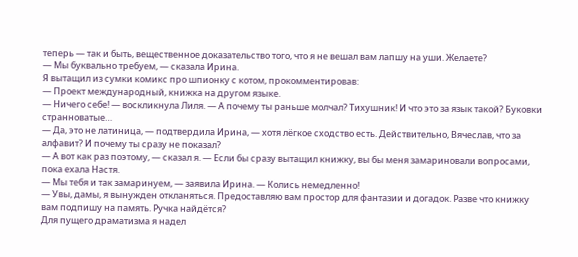теперь — так и быть, вещественное доказательство того, что я не вешал вам лапшу на уши. Желаете?
— Мы буквально требуем, — сказала Ирина.
Я вытащил из сумки комикс про шпионку с котом, прокомментировав:
— Проект международный, книжка на другом языке.
— Ничего себе! — воскликнула Лиля. — А почему ты раньше молчал? Тихушник! И что это за язык такой? Буковки странноватые…
— Да, это не латиница, — подтвердила Ирина, — хотя лёгкое сходство есть. Действительно, Вячеслав, что за алфавит? И почему ты сразу не показал?
— А вот как раз поэтому, — сказал я. — Если бы сразу вытащил книжку, вы бы меня замариновали вопросами, пока ехала Настя.
— Мы тебя и так замаринуем, — заявила Ирина. — Колись немедленно!
— Увы, дамы, я вынужден откланяться. Предоставляю вам простор для фантазии и догадок. Разве что книжку вам подпишу на память. Ручка найдётся?
Для пущего драматизма я надел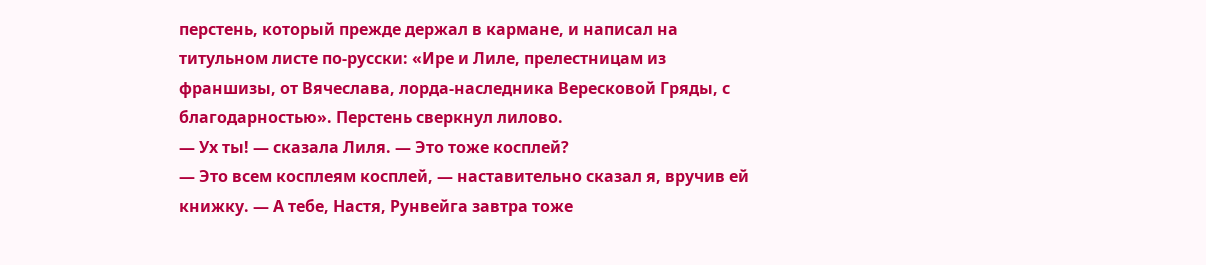перстень, который прежде держал в кармане, и написал на титульном листе по-русски: «Ире и Лиле, прелестницам из франшизы, от Вячеслава, лорда-наследника Вересковой Гряды, с благодарностью». Перстень сверкнул лилово.
— Ух ты! — сказала Лиля. — Это тоже косплей?
— Это всем косплеям косплей, — наставительно сказал я, вручив ей книжку. — А тебе, Настя, Рунвейга завтра тоже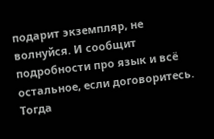подарит экземпляр, не волнуйся. И сообщит подробности про язык и всё остальное, если договоритесь. Тогда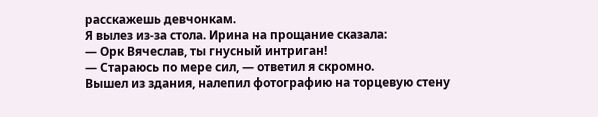расскажешь девчонкам.
Я вылез из-за стола. Ирина на прощание сказала:
— Орк Вячеслав, ты гнусный интриган!
— Стараюсь по мере сил, — ответил я скромно.
Вышел из здания, налепил фотографию на торцевую стену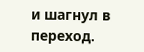и шагнул в переход.